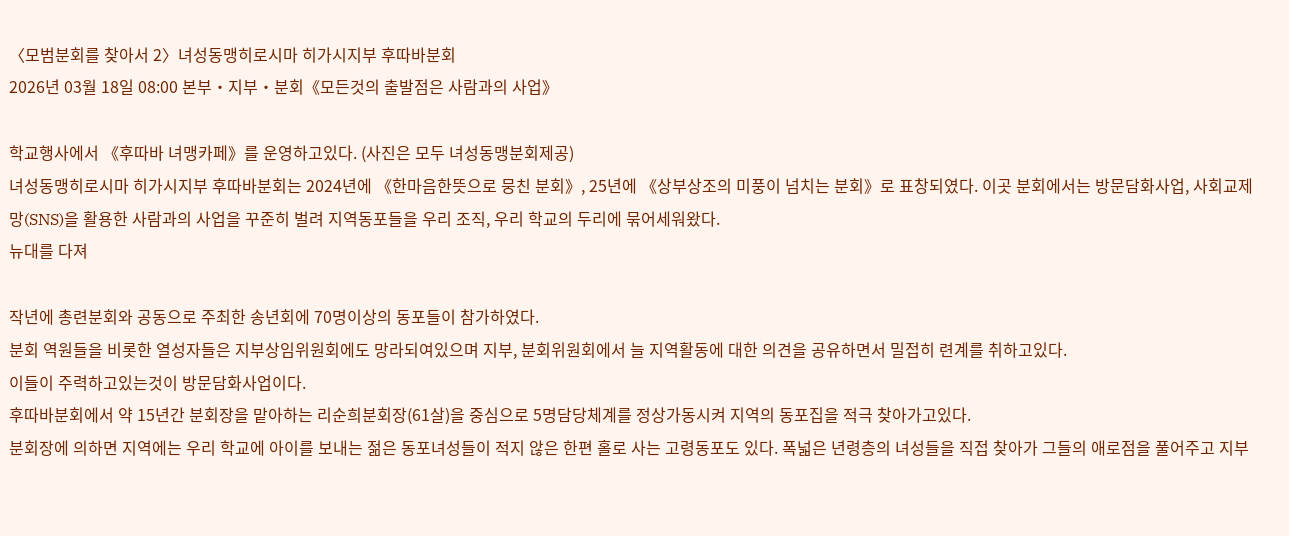〈모범분회를 찾아서 2〉녀성동맹히로시마 히가시지부 후따바분회
2026년 03월 18일 08:00 본부・지부・분회《모든것의 출발점은 사람과의 사업》

학교행사에서 《후따바 녀맹카페》를 운영하고있다. (사진은 모두 녀성동맹분회제공)
녀성동맹히로시마 히가시지부 후따바분회는 2024년에 《한마음한뜻으로 뭉친 분회》, 25년에 《상부상조의 미풍이 넘치는 분회》로 표창되였다. 이곳 분회에서는 방문담화사업, 사회교제망(SNS)을 활용한 사람과의 사업을 꾸준히 벌려 지역동포들을 우리 조직, 우리 학교의 두리에 묶어세워왔다.
뉴대를 다져

작년에 총련분회와 공동으로 주최한 송년회에 70명이상의 동포들이 참가하였다.
분회 역원들을 비롯한 열성자들은 지부상임위원회에도 망라되여있으며 지부, 분회위원회에서 늘 지역활동에 대한 의견을 공유하면서 밀접히 련계를 취하고있다.
이들이 주력하고있는것이 방문담화사업이다.
후따바분회에서 약 15년간 분회장을 맡아하는 리순희분회장(61살)을 중심으로 5명담당체계를 정상가동시켜 지역의 동포집을 적극 찾아가고있다.
분회장에 의하면 지역에는 우리 학교에 아이를 보내는 젊은 동포녀성들이 적지 않은 한편 홀로 사는 고령동포도 있다. 폭넓은 년령층의 녀성들을 직접 찾아가 그들의 애로점을 풀어주고 지부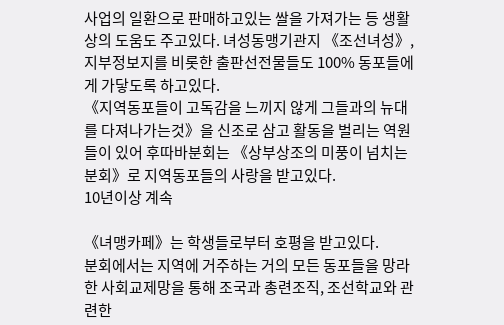사업의 일환으로 판매하고있는 쌀을 가져가는 등 생활상의 도움도 주고있다. 녀성동맹기관지 《조선녀성》, 지부정보지를 비롯한 출판선전물들도 100% 동포들에게 가닿도록 하고있다.
《지역동포들이 고독감을 느끼지 않게 그들과의 뉴대를 다져나가는것》을 신조로 삼고 활동을 벌리는 역원들이 있어 후따바분회는 《상부상조의 미풍이 넘치는 분회》로 지역동포들의 사랑을 받고있다.
10년이상 계속

《녀맹카페》는 학생들로부터 호평을 받고있다.
분회에서는 지역에 거주하는 거의 모든 동포들을 망라한 사회교제망을 통해 조국과 총련조직, 조선학교와 관련한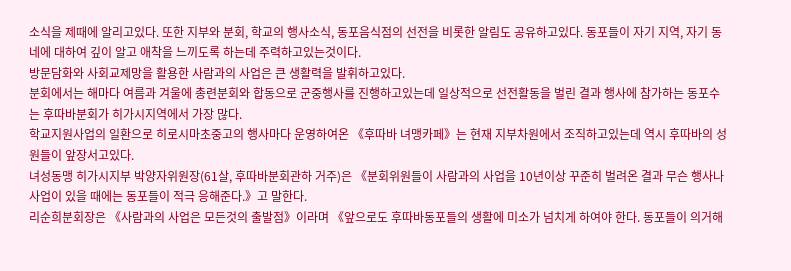소식을 제때에 알리고있다. 또한 지부와 분회, 학교의 행사소식, 동포음식점의 선전을 비롯한 알림도 공유하고있다. 동포들이 자기 지역, 자기 동네에 대하여 깊이 알고 애착을 느끼도록 하는데 주력하고있는것이다.
방문담화와 사회교제망을 활용한 사람과의 사업은 큰 생활력을 발휘하고있다.
분회에서는 해마다 여름과 겨울에 총련분회와 합동으로 군중행사를 진행하고있는데 일상적으로 선전활동을 벌린 결과 행사에 참가하는 동포수는 후따바분회가 히가시지역에서 가장 많다.
학교지원사업의 일환으로 히로시마초중고의 행사마다 운영하여온 《후따바 녀맹카페》는 현재 지부차원에서 조직하고있는데 역시 후따바의 성원들이 앞장서고있다.
녀성동맹 히가시지부 박양자위원장(61살, 후따바분회관하 거주)은 《분회위원들이 사람과의 사업을 10년이상 꾸준히 벌려온 결과 무슨 행사나 사업이 있을 때에는 동포들이 적극 응해준다.》고 말한다.
리순희분회장은 《사람과의 사업은 모든것의 출발점》이라며 《앞으로도 후따바동포들의 생활에 미소가 넘치게 하여야 한다. 동포들이 의거해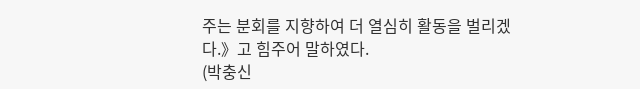주는 분회를 지향하여 더 열심히 활동을 벌리겠다.》고 힘주어 말하였다.
(박충신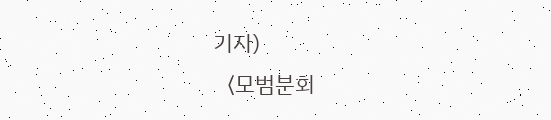기자)
〈모범분회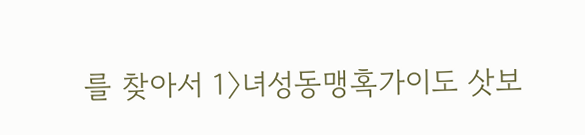를 찾아서 1〉녀성동맹혹가이도 삿보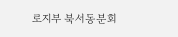로지부 북서동분회